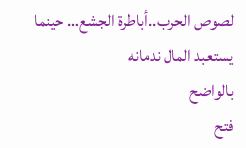لصوص الحرب..أباطرة الجشع… حينما يستعبد المال ندمانه
بالواضح
فتح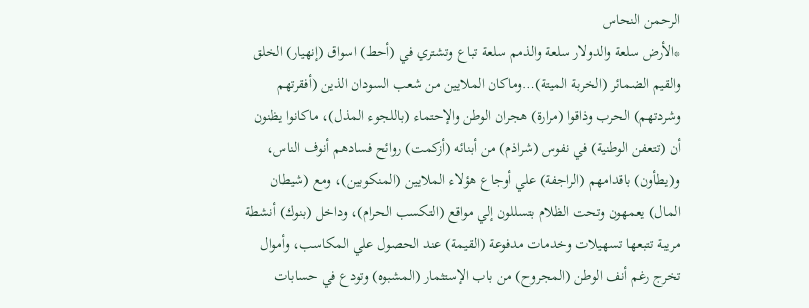الرحمن النحاس
*الأرض سلعة والدولار سلعة والذمم سلعة تباع وتشتري في (أحط) اسواق (إنهيار) الخلق والقيم الضمائر (الخربة الميتة)…وماكان الملايين من شعب السودان الذين (أفقرتهم وشردتهم) الحرب وذاقوا (مرارة) هجران الوطن والإحتماء (باللجوء المذل)، ماكانوا يظنون أن (تتعفن الوطنية) في نفوس (شراذم) من أبنائه (أزكمت) روائح فسادهم أنوف الناس، و(يطأون) باقدامهم (الراجفة) علي أوجاع هؤلاء الملايين (المنكوبين)، ومع (شيطان المال) يعمهون وتحت الظلام بتسللون إلي مواقع (التكسب الحرام)، وداخل (بنوك) أنشطة مريبة تتبعها تسهيلات وخدمات مدفوعة (القيمة) عند الحصول علي المكاسب، وأموال تخرج رغم أنف الوطن (المجروح) من باب الإستثمار (المشبوه) وتودع في حسابات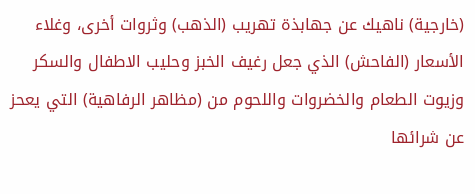(خارجية) ناهيك عن جهابذة تهريب (الذهب) وثروات أخرى، وغلاء الأسعار (الفاحش) الذي جعل رغيف الخبز وحليب الاطفال والسكر وزيوت الطعام والخضروات واللحوم من (مظاهر الرفاهية) التي يعحز عن شرائها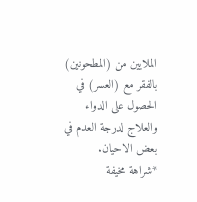الملايين من (المطحونين) بالفقر مع (العسر) في الحصول على الدواء والعلاج لدرجة العدم في بعض الاحيان.
*شراهة مخيفة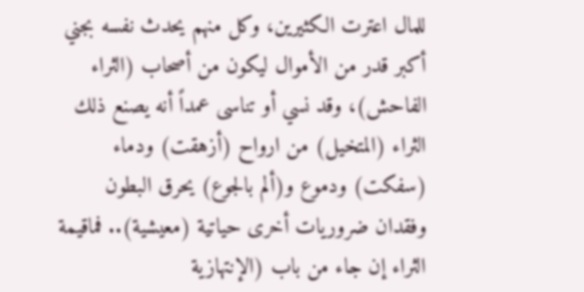للمال اعترت الكثيرين، وكل منهم يحدث نفسه بجني أكبر قدر من الأموال ليكون من أصحاب (الثراء الفاحش)، وقد نسي أو تناسى عمداً أنه يصنع ذلك الثراء (المتخيل) من ارواح (أزهقت) ودماء (سفكت) ودموع و(ألم بالجوع) يحرق البطون وفقدان ضروريات أخرى حياتية (معيشية).. فماقيمة الثراء إن جاء من باب (الإنتهازية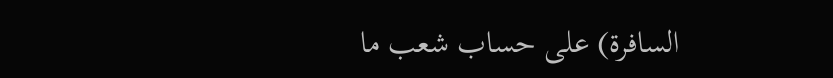السافرة) على حساب شعب ما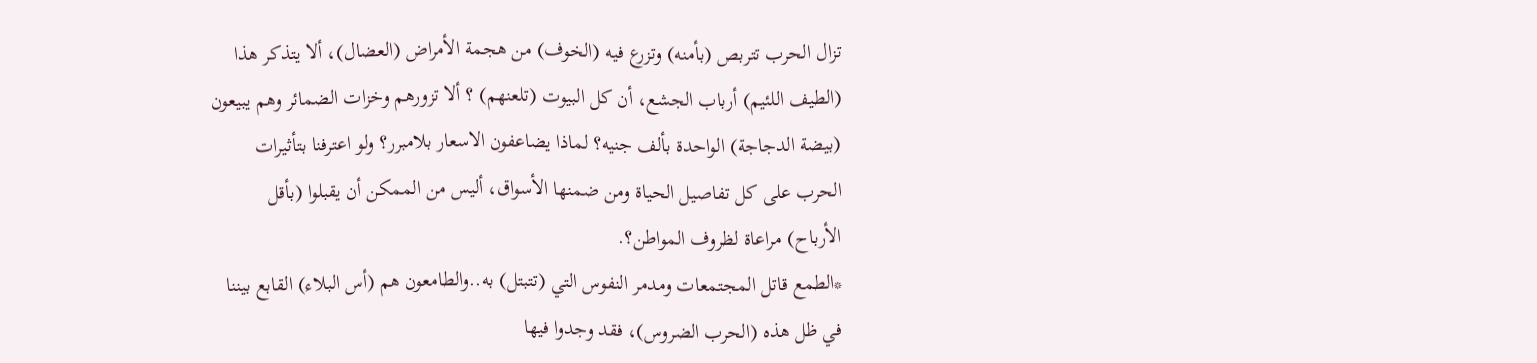تزال الحرب تتربص (بأمنه) وتزرع فيه (الخوف) من هجمة الأمراض (العضال)، ألا يتذكر هذا (الطيف اللئيم) أرباب الجشع، أن كل البيوت (تلعنهم) ؟ ألا تزورهم وخزات الضمائر وهم يبيعون (بيضة الدجاجة) الواحدة بألف جنيه؟ لماذا يضاعفون الاسعار بلامبرر؟ ولو اعترفنا بتأثيرات الحرب على كل تفاصيل الحياة ومن ضمنها الأسواق، أليس من الممكن أن يقبلوا (بأقل الأرباح) مراعاة لظروف المواطن؟.
*الطمع قاتل المجتمعات ومدمر النفوس التي (تتبتل) به..والطامعون هم (أس البلاء) القابع بيننا في ظل هذه (الحرب الضروس)، فقد وجدوا فيها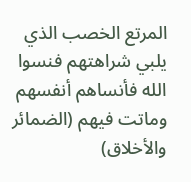المرتع الخصب الذي يلبي شراهتهم فنسوا الله فأنساهم أنفسهم وماتت فيهم (الضمائر والأخلاق)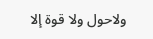ولاحول ولا قوة إلا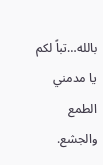بالله…تباً لكم يا مدمني الطمع والجشع.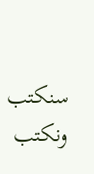سنكتب ونكتب